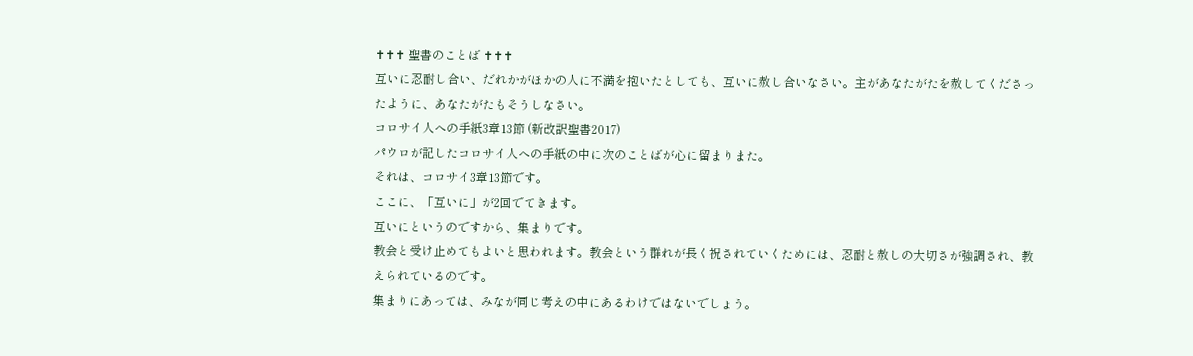✝✝✝ 聖書のことば ✝✝✝
互いに忍耐し合い、だれかがほかの人に不満を抱いたとしても、互いに赦し合いなさい。主があなたがたを赦してくださったように、あなたがたもそうしなさい。
コロサイ人への手紙3章13節 (新改訳聖書2017)
パウロが記したコロサイ人への手紙の中に次のことばが心に留まりまた。
それは、コロサイ3章13節です。
ここに、「互いに」が2回でてきます。
互いにというのですから、集まりです。
教会と受け止めてもよいと思われます。教会という群れが長く祝されていくためには、忍耐と赦しの大切さが強調され、教えられているのです。
集まりにあっては、みなが同じ考えの中にあるわけではないでしょう。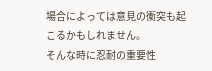場合によっては意見の衝突も起こるかもしれません。
そんな時に忍耐の重要性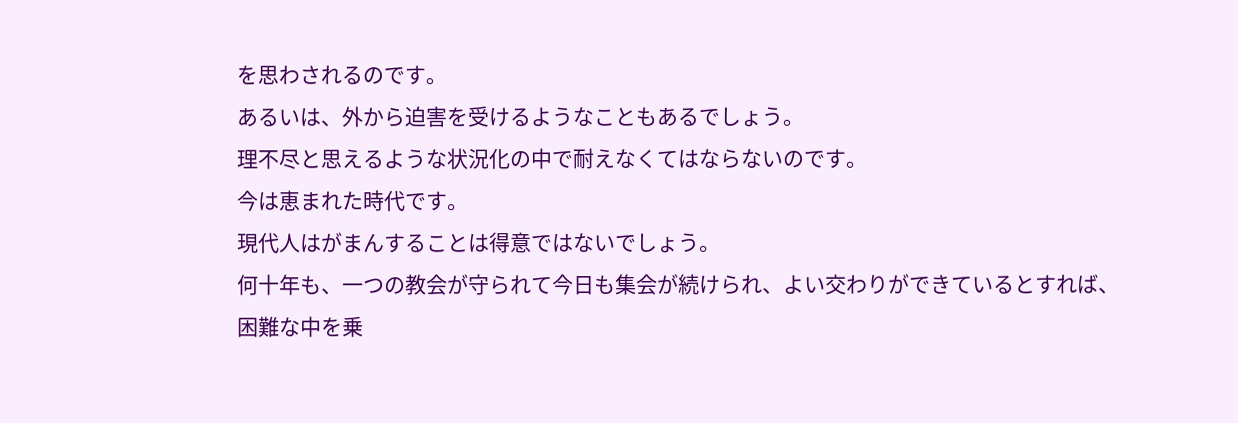を思わされるのです。
あるいは、外から迫害を受けるようなこともあるでしょう。
理不尽と思えるような状況化の中で耐えなくてはならないのです。
今は恵まれた時代です。
現代人はがまんすることは得意ではないでしょう。
何十年も、一つの教会が守られて今日も集会が続けられ、よい交わりができているとすれば、
困難な中を乗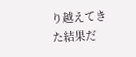り越えてきた結果だ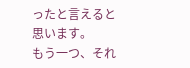ったと言えると思います。
もう一つ、それ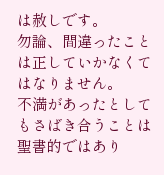は赦しです。
勿論、間違ったことは正していかなくてはなりません。
不満があったとしてもさばき合うことは聖書的ではあり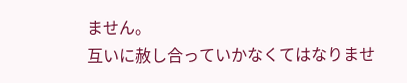ません。
互いに赦し合っていかなくてはなりませ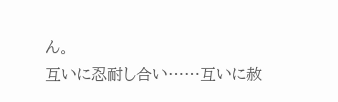ん。
互いに忍耐し合い……互いに赦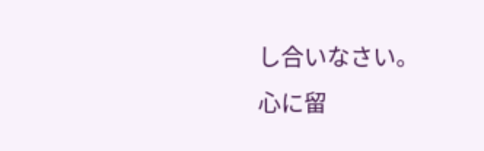し合いなさい。
心に留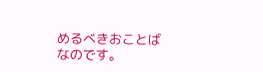めるべきおことばなのです。